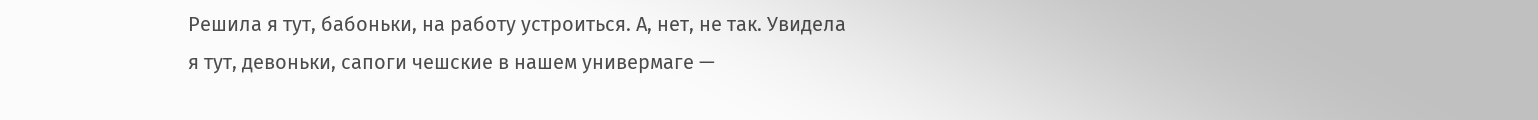Решила я тут, бабоньки, на работу устроиться. А, нет, не так. Увидела я тут, девоньки, сапоги чешские в нашем универмаге —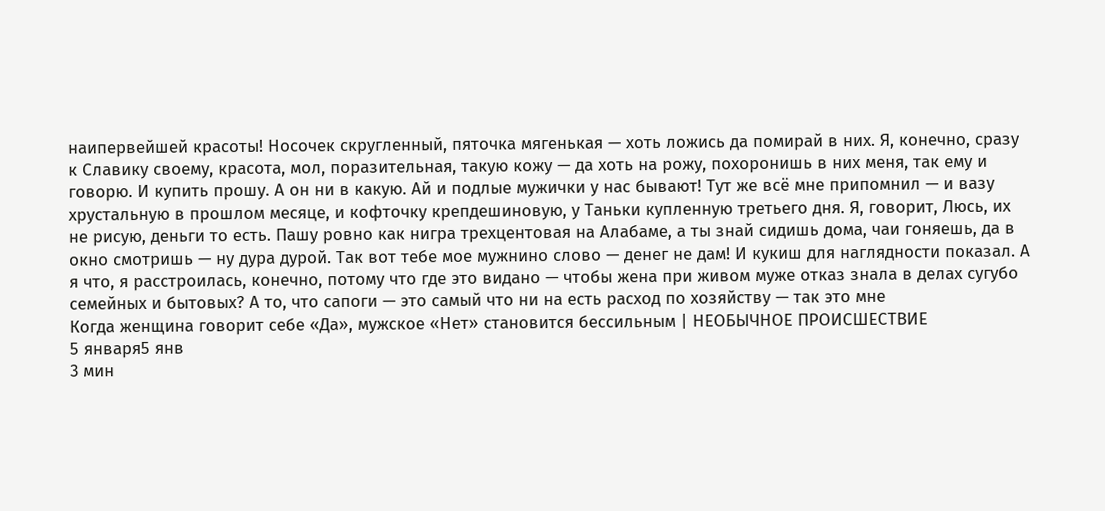наипервейшей красоты! Носочек скругленный, пяточка мягенькая — хоть ложись да помирай в них. Я, конечно, сразу к Славику своему, красота, мол, поразительная, такую кожу — да хоть на рожу, похоронишь в них меня, так ему и говорю. И купить прошу. А он ни в какую. Ай и подлые мужички у нас бывают! Тут же всё мне припомнил — и вазу хрустальную в прошлом месяце, и кофточку крепдешиновую, у Таньки купленную третьего дня. Я, говорит, Люсь, их не рисую, деньги то есть. Пашу ровно как нигра трехцентовая на Алабаме, а ты знай сидишь дома, чаи гоняешь, да в окно смотришь — ну дура дурой. Так вот тебе мое мужнино слово — денег не дам! И кукиш для наглядности показал. А я что, я расстроилась, конечно, потому что где это видано — чтобы жена при живом муже отказ знала в делах сугубо семейных и бытовых? А то, что сапоги — это самый что ни на есть расход по хозяйству — так это мне
Когда женщина говорит себе «Да», мужское «Нет» становится бессильным | НЕОБЫЧНОЕ ПРОИСШЕСТВИЕ
5 января5 янв
3 мин